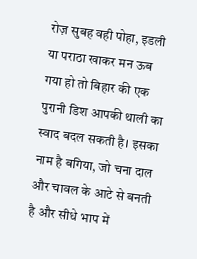रोज़ सुबह वही पोहा, इडली या पराठा खाकर मन ऊब गया हो तो बिहार की एक पुरानी डिश आपकी थाली का स्वाद बदल सकती है। इसका नाम है बगिया, जो चना दाल और चावल के आटे से बनती है और सीधे भाप में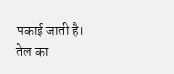पकाई जाती है। तेल का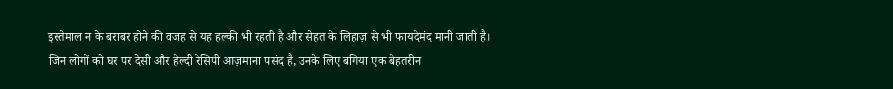इस्तेमाल न के बराबर होने की वजह से यह हल्की भी रहती है और सेहत के लिहाज़ से भी फायदेमंद मानी जाती है। जिन लोगों को घर पर देसी और हेल्दी रेसिपी आज़माना पसंद है, उनके लिए बगिया एक बेहतरीन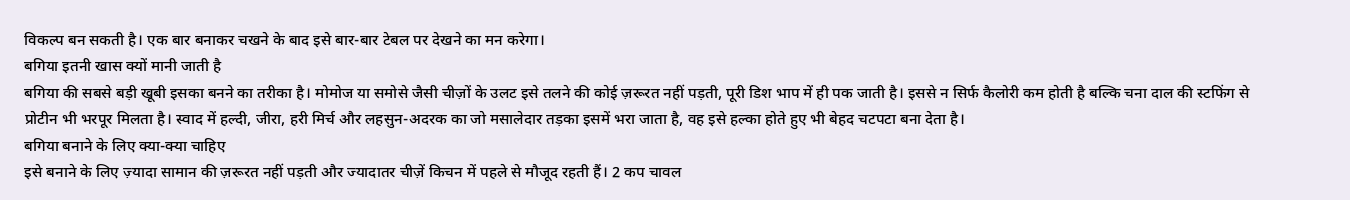विकल्प बन सकती है। एक बार बनाकर चखने के बाद इसे बार-बार टेबल पर देखने का मन करेगा।
बगिया इतनी खास क्यों मानी जाती है
बगिया की सबसे बड़ी खूबी इसका बनने का तरीका है। मोमोज या समोसे जैसी चीज़ों के उलट इसे तलने की कोई ज़रूरत नहीं पड़ती, पूरी डिश भाप में ही पक जाती है। इससे न सिर्फ कैलोरी कम होती है बल्कि चना दाल की स्टफिंग से प्रोटीन भी भरपूर मिलता है। स्वाद में हल्दी, जीरा, हरी मिर्च और लहसुन-अदरक का जो मसालेदार तड़का इसमें भरा जाता है, वह इसे हल्का होते हुए भी बेहद चटपटा बना देता है।
बगिया बनाने के लिए क्या-क्या चाहिए
इसे बनाने के लिए ज़्यादा सामान की ज़रूरत नहीं पड़ती और ज्यादातर चीज़ें किचन में पहले से मौजूद रहती हैं। 2 कप चावल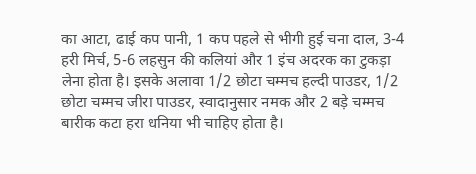का आटा, ढाई कप पानी, 1 कप पहले से भीगी हुई चना दाल, 3-4 हरी मिर्च, 5-6 लहसुन की कलियां और 1 इंच अदरक का टुकड़ा लेना होता है। इसके अलावा 1/2 छोटा चम्मच हल्दी पाउडर, 1/2 छोटा चम्मच जीरा पाउडर, स्वादानुसार नमक और 2 बड़े चम्मच बारीक कटा हरा धनिया भी चाहिए होता है।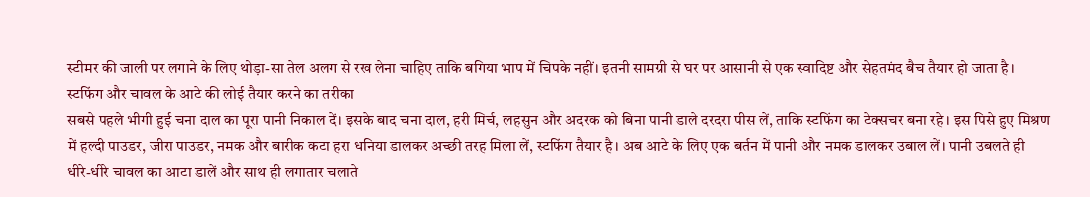स्टीमर की जाली पर लगाने के लिए थोड़ा-सा तेल अलग से रख लेना चाहिए ताकि बगिया भाप में चिपके नहीं। इतनी सामग्री से घर पर आसानी से एक स्वादिष्ट और सेहतमंद बैच तैयार हो जाता है।
स्टफिंग और चावल के आटे की लोई तैयार करने का तरीका
सबसे पहले भीगी हुई चना दाल का पूरा पानी निकाल दें। इसके बाद चना दाल, हरी मिर्च, लहसुन और अदरक को बिना पानी डाले दरदरा पीस लें, ताकि स्टफिंग का टेक्सचर बना रहे। इस पिसे हुए मिश्रण में हल्दी पाउडर, जीरा पाउडर, नमक और बारीक कटा हरा धनिया डालकर अच्छी तरह मिला लें, स्टफिंग तैयार है। अब आटे के लिए एक बर्तन में पानी और नमक डालकर उबाल लें। पानी उबलते ही धीरे-धीरे चावल का आटा डालें और साथ ही लगातार चलाते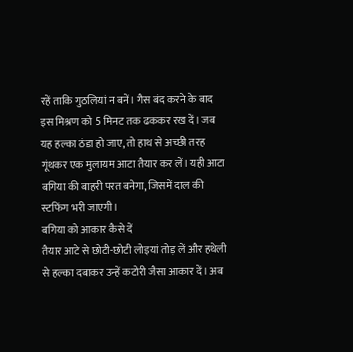रहें ताकि गुठलियां न बनें। गैस बंद करने के बाद इस मिश्रण को 5 मिनट तक ढककर रख दें। जब यह हल्का ठंडा हो जाए, तो हाथ से अच्छी तरह गूंथकर एक मुलायम आटा तैयार कर लें। यही आटा बगिया की बाहरी परत बनेगा, जिसमें दाल की स्टफिंग भरी जाएगी।
बगिया को आकार कैसे दें
तैयार आटे से छोटी-छोटी लोइयां तोड़ लें और हथेली से हल्का दबाकर उन्हें कटोरी जैसा आकार दें। अब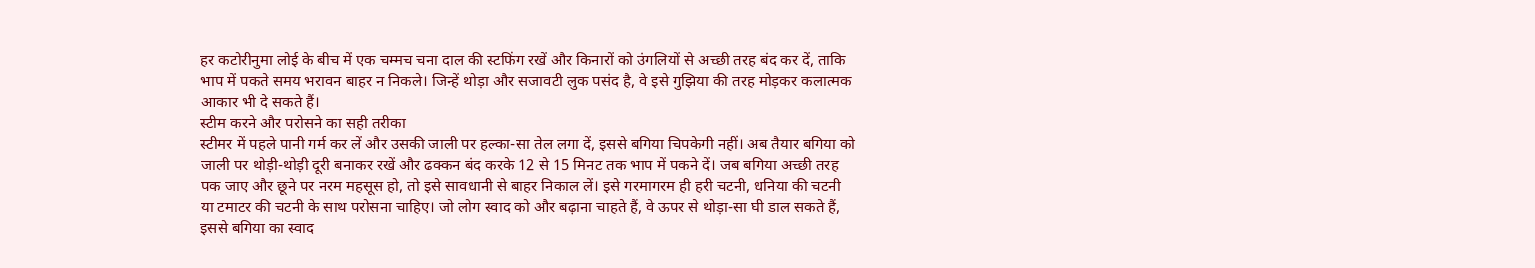हर कटोरीनुमा लोई के बीच में एक चम्मच चना दाल की स्टफिंग रखें और किनारों को उंगलियों से अच्छी तरह बंद कर दें, ताकि भाप में पकते समय भरावन बाहर न निकले। जिन्हें थोड़ा और सजावटी लुक पसंद है, वे इसे गुझिया की तरह मोड़कर कलात्मक आकार भी दे सकते हैं।
स्टीम करने और परोसने का सही तरीका
स्टीमर में पहले पानी गर्म कर लें और उसकी जाली पर हल्का-सा तेल लगा दें, इससे बगिया चिपकेगी नहीं। अब तैयार बगिया को जाली पर थोड़ी-थोड़ी दूरी बनाकर रखें और ढक्कन बंद करके 12 से 15 मिनट तक भाप में पकने दें। जब बगिया अच्छी तरह पक जाए और छूने पर नरम महसूस हो, तो इसे सावधानी से बाहर निकाल लें। इसे गरमागरम ही हरी चटनी, धनिया की चटनी या टमाटर की चटनी के साथ परोसना चाहिए। जो लोग स्वाद को और बढ़ाना चाहते हैं, वे ऊपर से थोड़ा-सा घी डाल सकते हैं, इससे बगिया का स्वाद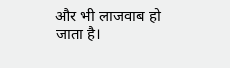और भी लाजवाब हो जाता है।